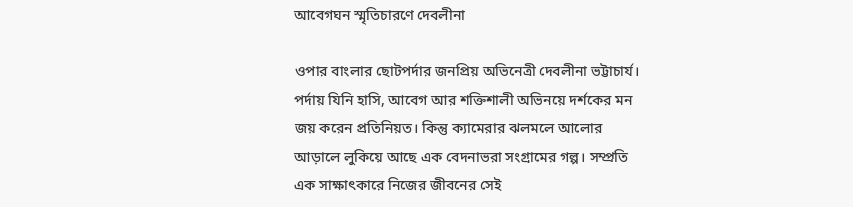আবেগঘন স্মৃতিচারণে দেবলীনা

ওপার বাংলার ছোটপর্দার জনপ্রিয় অভিনেত্রী দেবলীনা ভট্টাচার্য। পর্দায় যিনি হাসি, আবেগ আর শক্তিশালী অভিনয়ে দর্শকের মন জয় করেন প্রতিনিয়ত। কিন্তু ক্যামেরার ঝলমলে আলোর আড়ালে লুকিয়ে আছে এক বেদনাভরা সংগ্রামের গল্প। সম্প্রতি এক সাক্ষাৎকারে নিজের জীবনের সেই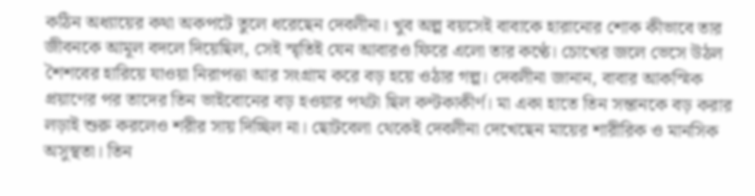কঠিন অধ্যায়ের কথা অকপটে তুলে ধরেছেন দেবলীনা। খুব অল্প বয়সেই বাবাকে হারানোর শোক কীভাবে তার জীবনকে আমূল বদলে দিয়েছিল, সেই স্মৃতিই যেন আবারও ফিরে এলো তার কণ্ঠে। চোখের জলে ভেসে উঠল শৈশবের হারিয়ে যাওয়া নিরাপত্তা আর সংগ্রাম করে বড় হয়ে ওঠার গল্প। দেবলীনা জানান, বাবার আকস্মিক প্রয়াণের পর তাদের তিন ভাইবোনের বড় হওয়ার পথটা ছিল কণ্টকাকীর্ণ। মা একা হাতে তিন সন্তানকে বড় করার লড়াই শুরু করলেও শরীর সায় দিচ্ছিল না। ছোটবেলা থেকেই দেবলীনা দেখেছেন মায়ের শারীরিক ও মানসিক অসুস্থতা। তিন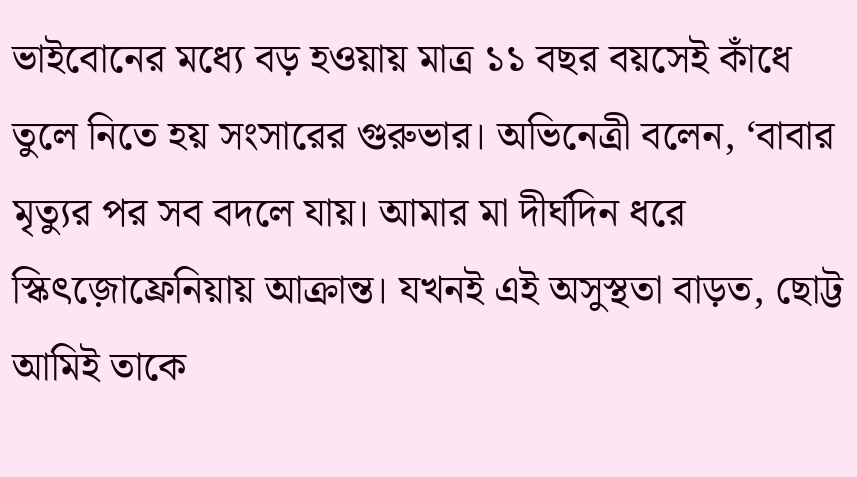ভাইবোনের মধ্যে বড় হওয়ায় মাত্র ১১ বছর বয়সেই কাঁধে তুলে নিতে হয় সংসারের গুরুভার। অভিনেত্রী বলেন, ‘বাবার মৃত্যুর পর সব বদলে যায়। আমার মা দীর্ঘদিন ধরে স্কিৎজ়োফ্রেনিয়ায় আক্রান্ত। যখনই এই অসুস্থতা বাড়ত, ছোট্ট আমিই তাকে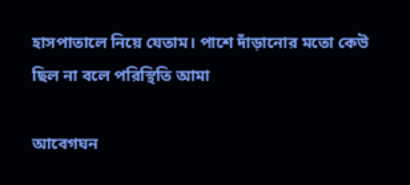হাসপাতালে নিয়ে যেতাম। পাশে দাঁড়ানোর মতো কেউ ছিল না বলে পরিস্থিতি আমা

আবেগঘন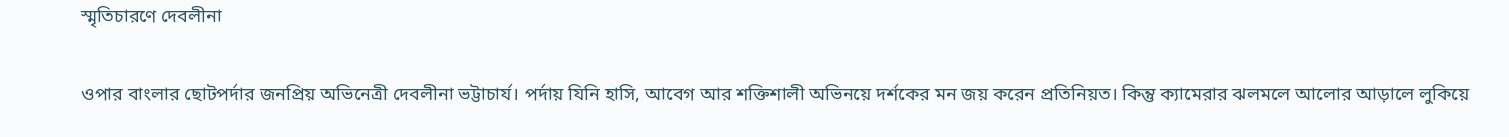স্মৃতিচারণে দেবলীনা

ওপার বাংলার ছোটপর্দার জনপ্রিয় অভিনেত্রী দেবলীনা ভট্টাচার্য। পর্দায় যিনি হাসি, আবেগ আর শক্তিশালী অভিনয়ে দর্শকের মন জয় করেন প্রতিনিয়ত। কিন্তু ক্যামেরার ঝলমলে আলোর আড়ালে লুকিয়ে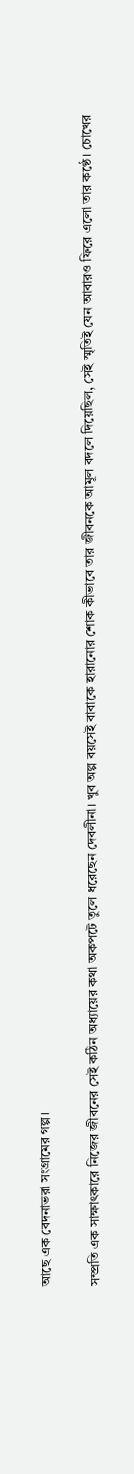আছে এক বেদনাভরা সংগ্রামের গল্প।

সম্প্রতি এক সাক্ষাৎকারে নিজের জীবনের সেই কঠিন অধ্যায়ের কথা অকপটে তুলে ধরেছেন দেবলীনা। খুব অল্প বয়সেই বাবাকে হারানোর শোক কীভাবে তার জীবনকে আমূল বদলে দিয়েছিল, সেই স্মৃতিই যেন আবারও ফিরে এলো তার কণ্ঠে। চোখের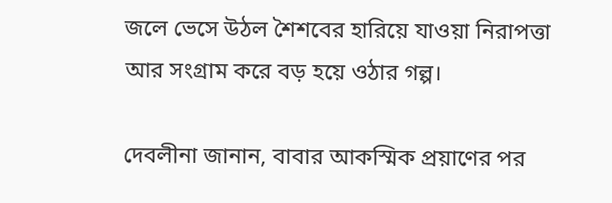জলে ভেসে উঠল শৈশবের হারিয়ে যাওয়া নিরাপত্তা আর সংগ্রাম করে বড় হয়ে ওঠার গল্প।

দেবলীনা জানান, বাবার আকস্মিক প্রয়াণের পর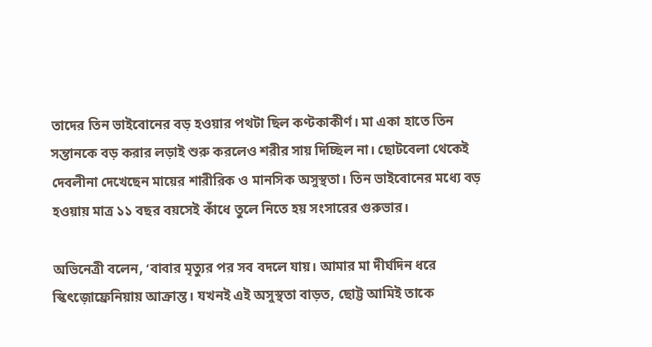তাদের তিন ভাইবোনের বড় হওয়ার পথটা ছিল কণ্টকাকীর্ণ। মা একা হাতে তিন সন্তানকে বড় করার লড়াই শুরু করলেও শরীর সায় দিচ্ছিল না। ছোটবেলা থেকেই দেবলীনা দেখেছেন মায়ের শারীরিক ও মানসিক অসুস্থতা। তিন ভাইবোনের মধ্যে বড় হওয়ায় মাত্র ১১ বছর বয়সেই কাঁধে তুলে নিতে হয় সংসারের গুরুভার।

অভিনেত্রী বলেন, ‘বাবার মৃত্যুর পর সব বদলে যায়। আমার মা দীর্ঘদিন ধরে স্কিৎজ়োফ্রেনিয়ায় আক্রান্ত। যখনই এই অসুস্থতা বাড়ত, ছোট্ট আমিই তাকে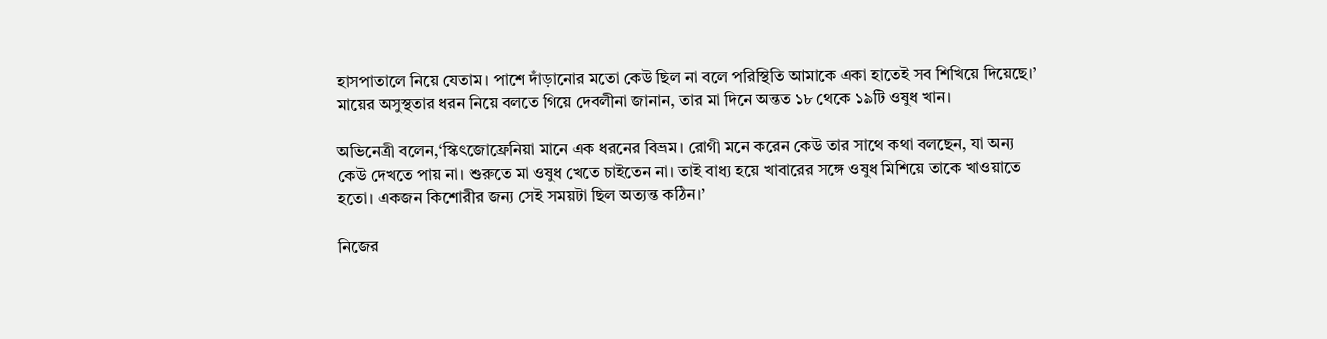হাসপাতালে নিয়ে যেতাম। পাশে দাঁড়ানোর মতো কেউ ছিল না বলে পরিস্থিতি আমাকে একা হাতেই সব শিখিয়ে দিয়েছে।’
মায়ের অসুস্থতার ধরন নিয়ে বলতে গিয়ে দেবলীনা জানান, তার মা দিনে অন্তত ১৮ থেকে ১৯টি ওষুধ খান।

অভিনেত্রী বলেন,‘স্কিৎজোফ্রেনিয়া মানে এক ধরনের বিভ্রম। রোগী মনে করেন কেউ তার সাথে কথা বলছেন, যা অন্য কেউ দেখতে পায় না। শুরুতে মা ওষুধ খেতে চাইতেন না। তাই বাধ্য হয়ে খাবারের সঙ্গে ওষুধ মিশিয়ে তাকে খাওয়াতে হতো। একজন কিশোরীর জন্য সেই সময়টা ছিল অত্যন্ত কঠিন।’

নিজের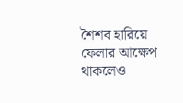শৈশব হারিয়ে ফেলার আক্ষেপ থাকলেও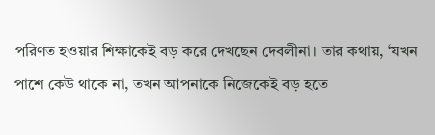পরিণত হওয়ার শিক্ষাকেই বড় করে দেখছেন দেবলীনা। তার কথায়, ‘যখন পাশে কেউ থাকে না, তখন আপনাকে নিজেকেই বড় হতে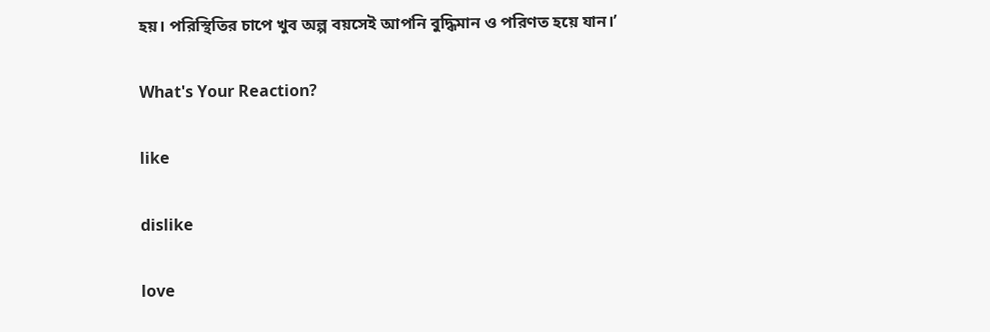হয়। পরিস্থিতির চাপে খুব অল্প বয়সেই আপনি বুদ্ধিমান ও পরিণত হয়ে যান।’

What's Your Reaction?

like

dislike

love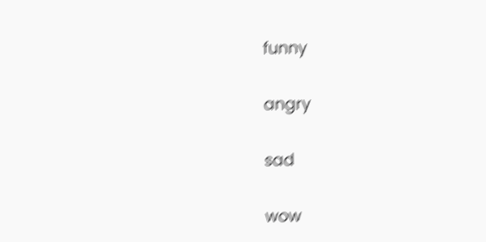funny

angry

sad

wow